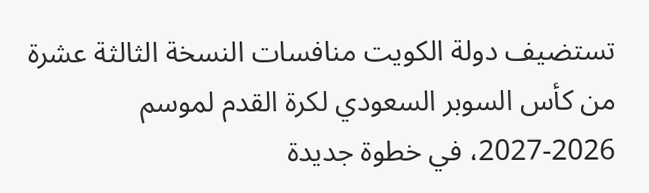تستضيف دولة الكويت منافسات النسخة الثالثة عشرة من كأس السوبر السعودي لكرة القدم لموسم 2026-2027، في خطوة جديدة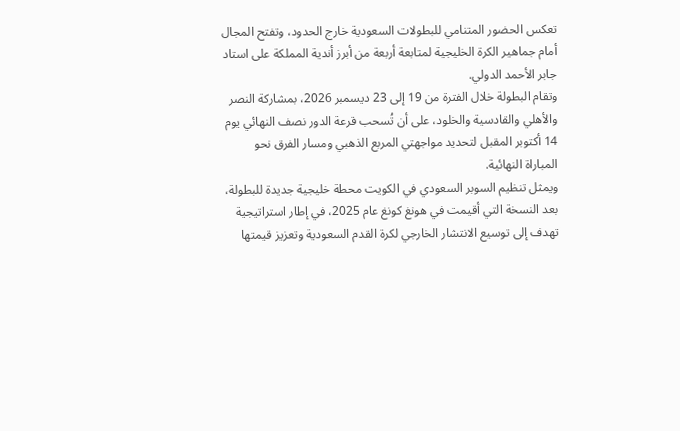تعكس الحضور المتنامي للبطولات السعودية خارج الحدود، وتفتح المجال أمام جماهير الكرة الخليجية لمتابعة أربعة من أبرز أندية المملكة على استاد جابر الأحمد الدولي.
وتقام البطولة خلال الفترة من 19 إلى 23 ديسمبر 2026، بمشاركة النصر والأهلي والقادسية والخلود، على أن تُسحب قرعة الدور نصف النهائي يوم 14 أكتوبر المقبل لتحديد مواجهتي المربع الذهبي ومسار الفرق نحو المباراة النهائية.
ويمثل تنظيم السوبر السعودي في الكويت محطة خليجية جديدة للبطولة، بعد النسخة التي أقيمت في هونغ كونغ عام 2025، في إطار استراتيجية تهدف إلى توسيع الانتشار الخارجي لكرة القدم السعودية وتعزيز قيمتها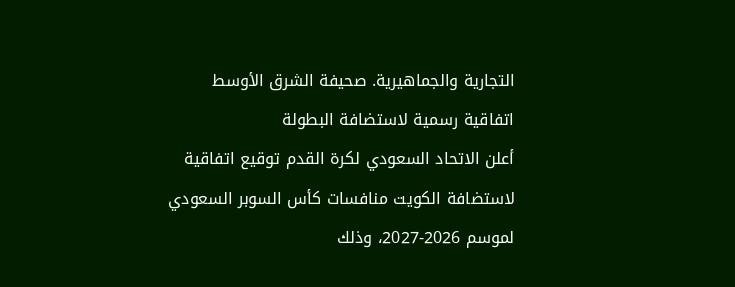التجارية والجماهيرية. صحيفة الشرق الأوسط
اتفاقية رسمية لاستضافة البطولة
أعلن الاتحاد السعودي لكرة القدم توقيع اتفاقية لاستضافة الكويت منافسات كأس السوبر السعودي لموسم 2026-2027، وذلك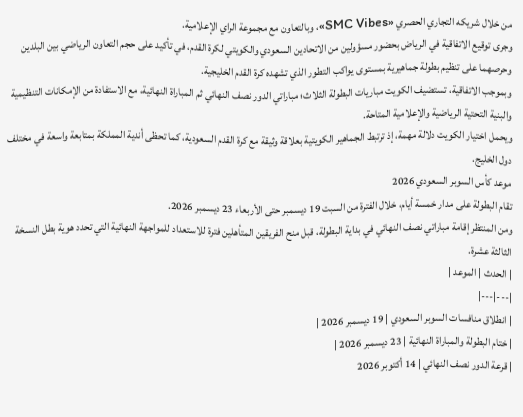من خلال شريكه التجاري الحصري «SMC Vibes»، وبالتعاون مع مجموعة الراي الإعلامية.
وجرى توقيع الاتفاقية في الرياض بحضور مسؤولين من الاتحادين السعودي والكويتي لكرة القدم، في تأكيد على حجم التعاون الرياضي بين البلدين وحرصهما على تنظيم بطولة جماهيرية بمستوى يواكب التطور الذي تشهده كرة القدم الخليجية.
وبموجب الاتفاقية، تستضيف الكويت مباريات البطولة الثلاث؛ مباراتي الدور نصف النهائي ثم المباراة النهائية، مع الاستفادة من الإمكانات التنظيمية والبنية التحتية الرياضية والإعلامية المتاحة.
ويحمل اختيار الكويت دلالة مهمة، إذ ترتبط الجماهير الكويتية بعلاقة وثيقة مع كرة القدم السعودية، كما تحظى أندية المملكة بمتابعة واسعة في مختلف دول الخليج.
موعد كأس السوبر السعودي 2026
تقام البطولة على مدار خمسة أيام، خلال الفترة من السبت 19 ديسمبر حتى الأربعاء 23 ديسمبر 2026.
ومن المنتظر إقامة مباراتي نصف النهائي في بداية البطولة، قبل منح الفريقين المتأهلين فترة للاستعداد للمواجهة النهائية التي تحدد هوية بطل النسخة الثالثة عشرة.
| الحدث | الموعد |
|---|---|
| انطلاق منافسات السوبر السعودي | 19 ديسمبر 2026 |
| ختام البطولة والمباراة النهائية | 23 ديسمبر 2026 |
| قرعة الدور نصف النهائي | 14 أكتوبر 2026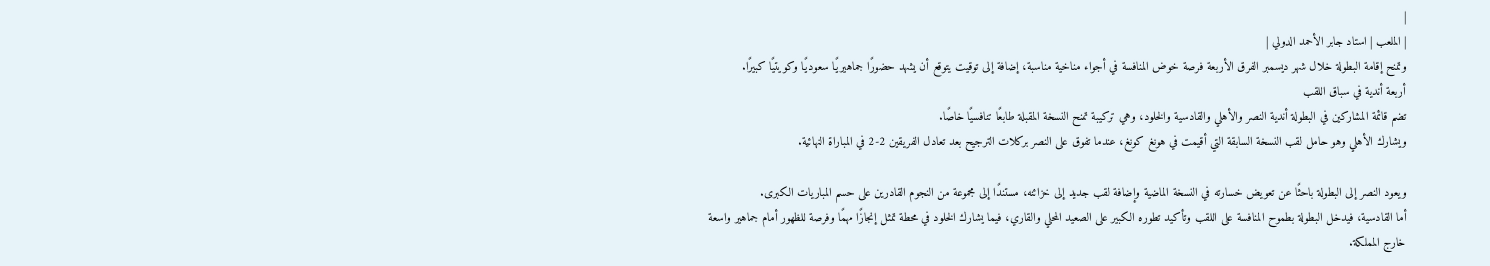|
| الملعب | استاد جابر الأحمد الدولي |
وتمنح إقامة البطولة خلال شهر ديسمبر الفرق الأربعة فرصة خوض المنافسة في أجواء مناخية مناسبة، إضافة إلى توقيت يتوقع أن يشهد حضورًا جماهيريًا سعوديًا وكويتيًا كبيرًا.
أربعة أندية في سباق اللقب
تضم قائمة المشاركين في البطولة أندية النصر والأهلي والقادسية والخلود، وهي تركيبة تمنح النسخة المقبلة طابعًا تنافسيًا خاصًا.
ويشارك الأهلي وهو حامل لقب النسخة السابقة التي أقيمت في هونغ كونغ، عندما تفوق على النصر بركلات الترجيح بعد تعادل الفريقين 2-2 في المباراة النهائية.

ويعود النصر إلى البطولة باحثًا عن تعويض خسارته في النسخة الماضية وإضافة لقب جديد إلى خزائنه، مستندًا إلى مجموعة من النجوم القادرين على حسم المباريات الكبرى.
أما القادسية، فيدخل البطولة بطموح المنافسة على اللقب وتأكيد تطوره الكبير على الصعيد المحلي والقاري، فيما يشارك الخلود في محطة تمثل إنجازًا مهمًا وفرصة للظهور أمام جماهير واسعة خارج المملكة.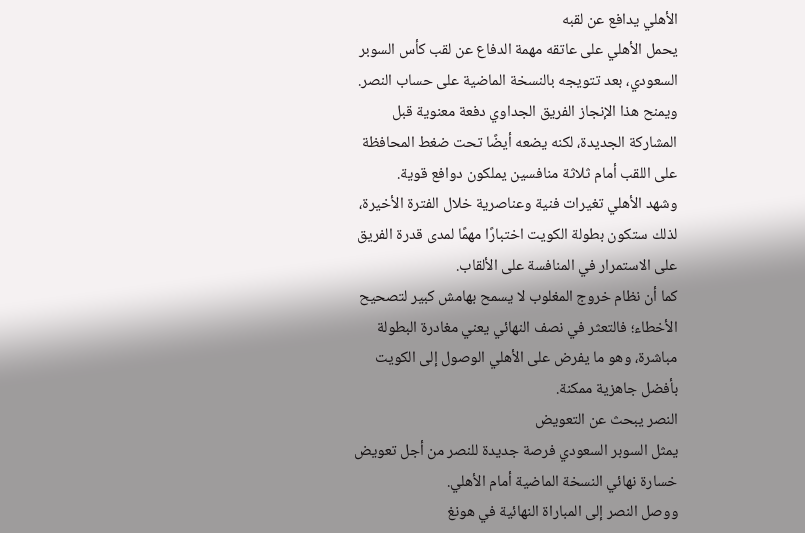الأهلي يدافع عن لقبه
يحمل الأهلي على عاتقه مهمة الدفاع عن لقب كأس السوبر السعودي، بعد تتويجه بالنسخة الماضية على حساب النصر.
ويمنح هذا الإنجاز الفريق الجداوي دفعة معنوية قبل المشاركة الجديدة، لكنه يضعه أيضًا تحت ضغط المحافظة على اللقب أمام ثلاثة منافسين يملكون دوافع قوية.
وشهد الأهلي تغيرات فنية وعناصرية خلال الفترة الأخيرة، لذلك ستكون بطولة الكويت اختبارًا مهمًا لمدى قدرة الفريق على الاستمرار في المنافسة على الألقاب.
كما أن نظام خروج المغلوب لا يسمح بهامش كبير لتصحيح الأخطاء؛ فالتعثر في نصف النهائي يعني مغادرة البطولة مباشرة، وهو ما يفرض على الأهلي الوصول إلى الكويت بأفضل جاهزية ممكنة.
النصر يبحث عن التعويض
يمثل السوبر السعودي فرصة جديدة للنصر من أجل تعويض خسارة نهائي النسخة الماضية أمام الأهلي.
ووصل النصر إلى المباراة النهائية في هونغ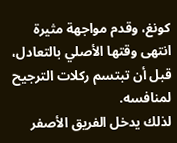كونغ، وقدم مواجهة مثيرة انتهى وقتها الأصلي بالتعادل، قبل أن تبتسم ركلات الترجيح لمنافسه.
لذلك يدخل الفريق الأصفر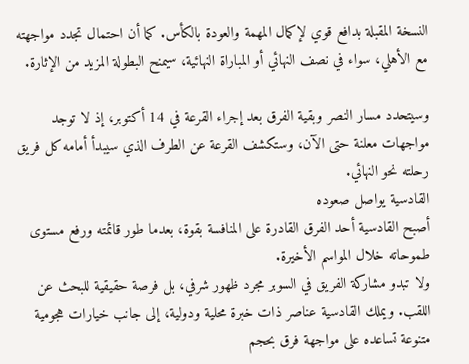النسخة المقبلة بدافع قوي لإكمال المهمة والعودة بالكأس. كما أن احتمال تجدد مواجهته مع الأهلي، سواء في نصف النهائي أو المباراة النهائية، سيمنح البطولة المزيد من الإثارة.

وسيتحدد مسار النصر وبقية الفرق بعد إجراء القرعة في 14 أكتوبر، إذ لا توجد مواجهات معلنة حتى الآن، وستكشف القرعة عن الطرف الذي سيبدأ أمامه كل فريق رحلته نحو النهائي.
القادسية يواصل صعوده
أصبح القادسية أحد الفرق القادرة على المنافسة بقوة، بعدما طور قائمته ورفع مستوى طموحاته خلال المواسم الأخيرة.
ولا تبدو مشاركة الفريق في السوبر مجرد ظهور شرفي، بل فرصة حقيقية للبحث عن اللقب. ويملك القادسية عناصر ذات خبرة محلية ودولية، إلى جانب خيارات هجومية متنوعة تساعده على مواجهة فرق بحجم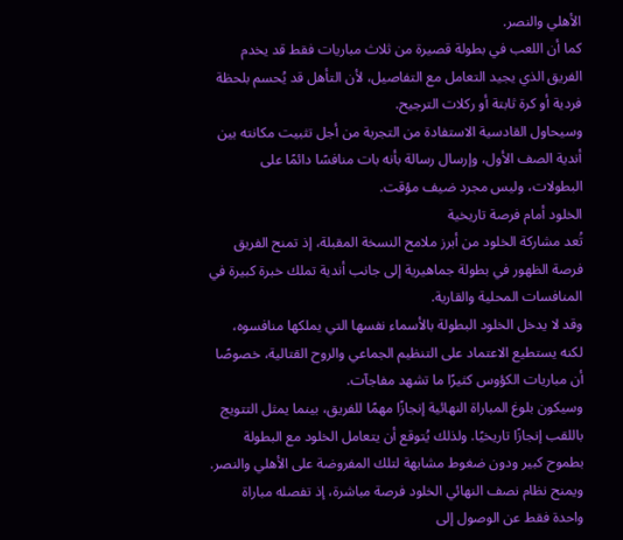الأهلي والنصر.
كما أن اللعب في بطولة قصيرة من ثلاث مباريات فقط قد يخدم الفريق الذي يجيد التعامل مع التفاصيل، لأن التأهل قد يُحسم بلحظة فردية أو كرة ثابتة أو ركلات الترجيح.
وسيحاول القادسية الاستفادة من التجربة من أجل تثبيت مكانته بين أندية الصف الأول، وإرسال رسالة بأنه بات منافسًا دائمًا على البطولات، وليس مجرد ضيف مؤقت.
الخلود أمام فرصة تاريخية
تُعد مشاركة الخلود من أبرز ملامح النسخة المقبلة، إذ تمنح الفريق فرصة الظهور في بطولة جماهيرية إلى جانب أندية تملك خبرة كبيرة في المنافسات المحلية والقارية.
وقد لا يدخل الخلود البطولة بالأسماء نفسها التي يملكها منافسوه، لكنه يستطيع الاعتماد على التنظيم الجماعي والروح القتالية، خصوصًا أن مباريات الكؤوس كثيرًا ما تشهد مفاجآت.
وسيكون بلوغ المباراة النهائية إنجازًا مهمًا للفريق، بينما يمثل التتويج باللقب إنجازًا تاريخيًا. ولذلك يُتوقع أن يتعامل الخلود مع البطولة بطموح كبير ودون ضغوط مشابهة لتلك المفروضة على الأهلي والنصر.
ويمنح نظام نصف النهائي الخلود فرصة مباشرة، إذ تفصله مباراة واحدة فقط عن الوصول إلى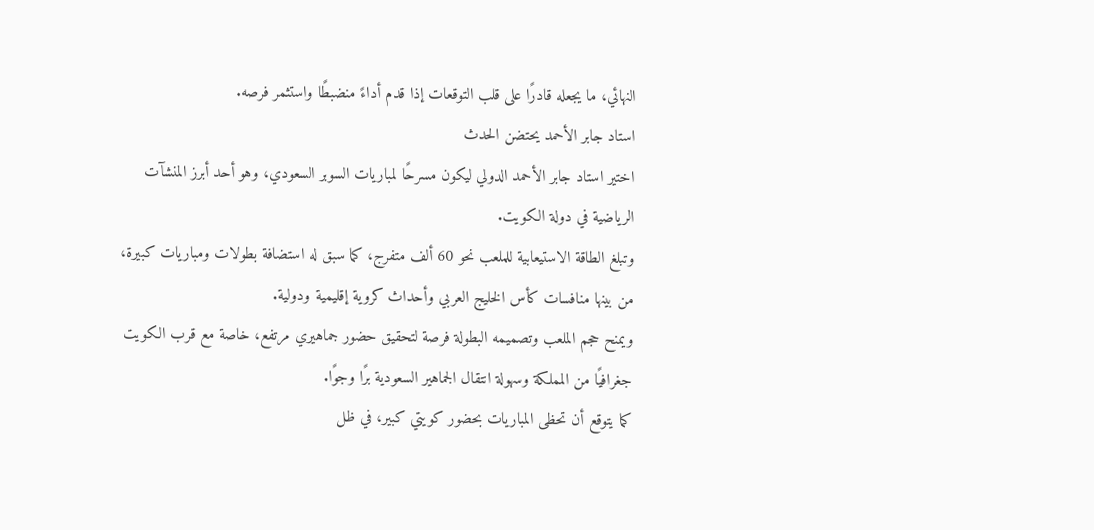النهائي، ما يجعله قادرًا على قلب التوقعات إذا قدم أداءً منضبطًا واستثمر فرصه.
استاد جابر الأحمد يحتضن الحدث
اختير استاد جابر الأحمد الدولي ليكون مسرحًا لمباريات السوبر السعودي، وهو أحد أبرز المنشآت الرياضية في دولة الكويت.
وتبلغ الطاقة الاستيعابية للملعب نحو 60 ألف متفرج، كما سبق له استضافة بطولات ومباريات كبيرة، من بينها منافسات كأس الخليج العربي وأحداث كروية إقليمية ودولية.
ويمنح حجم الملعب وتصميمه البطولة فرصة لتحقيق حضور جماهيري مرتفع، خاصة مع قرب الكويت جغرافيًا من المملكة وسهولة انتقال الجماهير السعودية برًا وجوًا.
كما يتوقع أن تحظى المباريات بحضور كويتي كبير، في ظل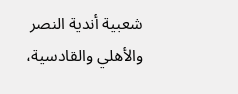شعبية أندية النصر والأهلي والقادسية،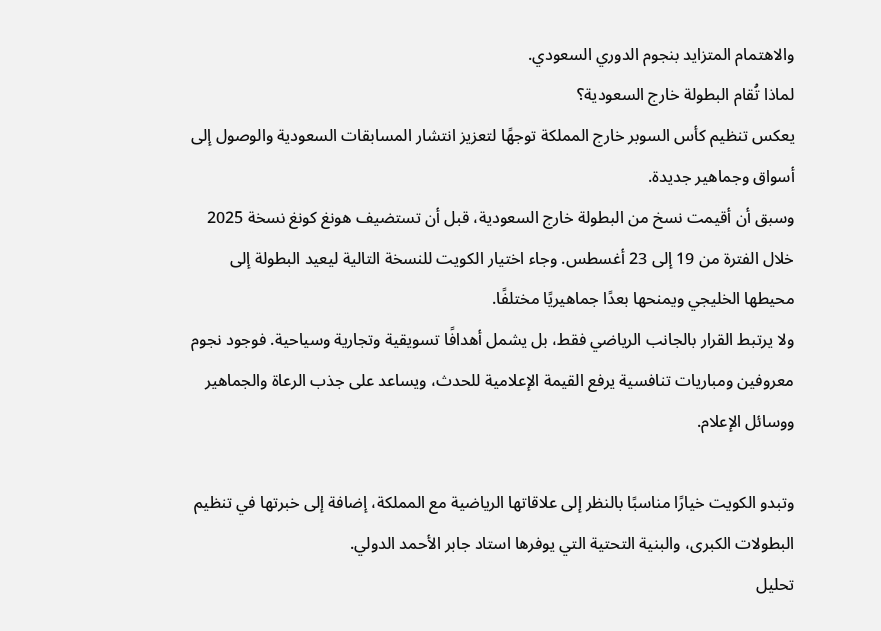والاهتمام المتزايد بنجوم الدوري السعودي.
لماذا تُقام البطولة خارج السعودية؟
يعكس تنظيم كأس السوبر خارج المملكة توجهًا لتعزيز انتشار المسابقات السعودية والوصول إلى أسواق وجماهير جديدة.
وسبق أن أقيمت نسخ من البطولة خارج السعودية، قبل أن تستضيف هونغ كونغ نسخة 2025 خلال الفترة من 19 إلى 23 أغسطس. وجاء اختيار الكويت للنسخة التالية ليعيد البطولة إلى محيطها الخليجي ويمنحها بعدًا جماهيريًا مختلفًا.
ولا يرتبط القرار بالجانب الرياضي فقط، بل يشمل أهدافًا تسويقية وتجارية وسياحية. فوجود نجوم معروفين ومباريات تنافسية يرفع القيمة الإعلامية للحدث، ويساعد على جذب الرعاة والجماهير ووسائل الإعلام.

وتبدو الكويت خيارًا مناسبًا بالنظر إلى علاقاتها الرياضية مع المملكة، إضافة إلى خبرتها في تنظيم البطولات الكبرى، والبنية التحتية التي يوفرها استاد جابر الأحمد الدولي.
تحليل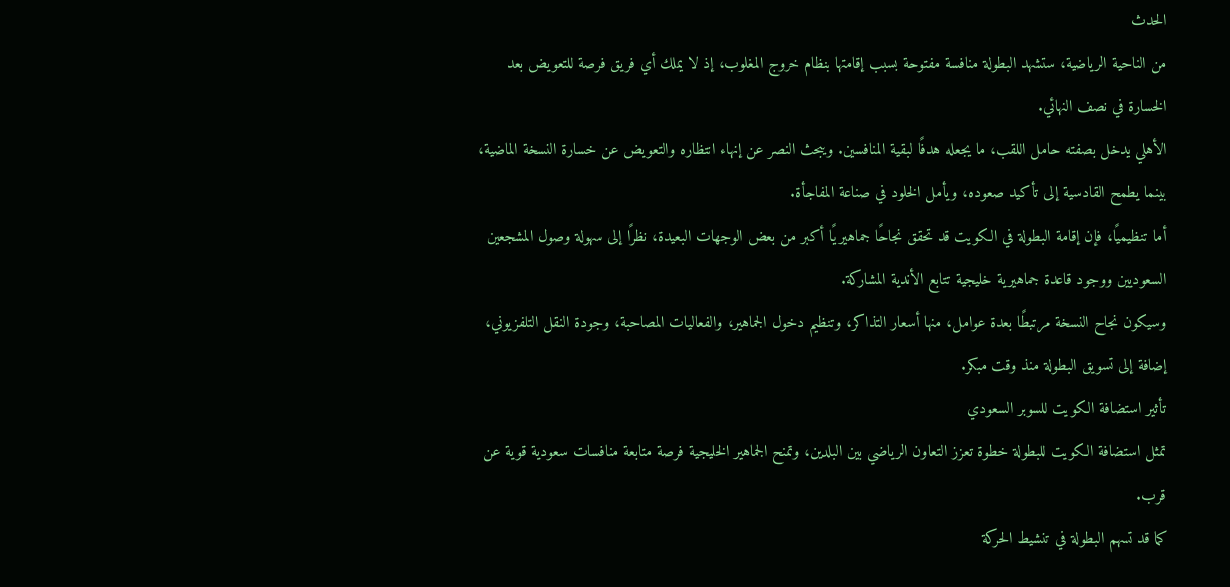الحدث
من الناحية الرياضية، ستشهد البطولة منافسة مفتوحة بسبب إقامتها بنظام خروج المغلوب، إذ لا يملك أي فريق فرصة للتعويض بعد الخسارة في نصف النهائي.
الأهلي يدخل بصفته حامل اللقب، ما يجعله هدفًا لبقية المنافسين. ويبحث النصر عن إنهاء انتظاره والتعويض عن خسارة النسخة الماضية، بينما يطمح القادسية إلى تأكيد صعوده، ويأمل الخلود في صناعة المفاجأة.
أما تنظيميًا، فإن إقامة البطولة في الكويت قد تحقق نجاحًا جماهيريًا أكبر من بعض الوجهات البعيدة، نظرًا إلى سهولة وصول المشجعين السعوديين ووجود قاعدة جماهيرية خليجية تتابع الأندية المشاركة.
وسيكون نجاح النسخة مرتبطًا بعدة عوامل، منها أسعار التذاكر، وتنظيم دخول الجماهير، والفعاليات المصاحبة، وجودة النقل التلفزيوني، إضافة إلى تسويق البطولة منذ وقت مبكر.
تأثير استضافة الكويت للسوبر السعودي
تمثل استضافة الكويت للبطولة خطوة تعزز التعاون الرياضي بين البلدين، وتمنح الجماهير الخليجية فرصة متابعة منافسات سعودية قوية عن قرب.
كما قد تسهم البطولة في تنشيط الحركة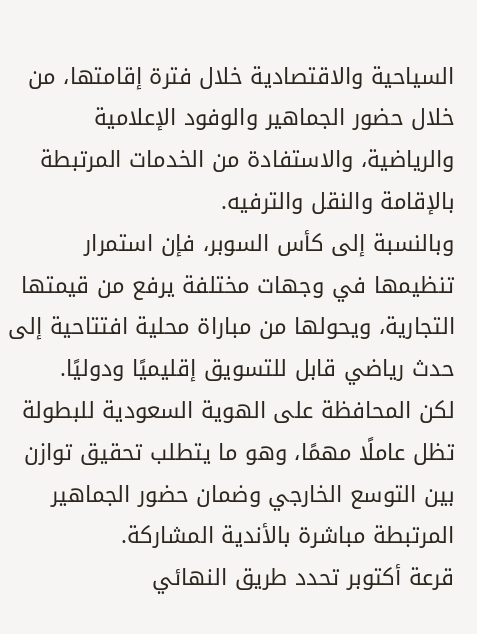السياحية والاقتصادية خلال فترة إقامتها، من خلال حضور الجماهير والوفود الإعلامية والرياضية، والاستفادة من الخدمات المرتبطة بالإقامة والنقل والترفيه.
وبالنسبة إلى كأس السوبر، فإن استمرار تنظيمها في وجهات مختلفة يرفع من قيمتها التجارية، ويحولها من مباراة محلية افتتاحية إلى حدث رياضي قابل للتسويق إقليميًا ودوليًا.
لكن المحافظة على الهوية السعودية للبطولة تظل عاملًا مهمًا، وهو ما يتطلب تحقيق توازن بين التوسع الخارجي وضمان حضور الجماهير المرتبطة مباشرة بالأندية المشاركة.
قرعة أكتوبر تحدد طريق النهائي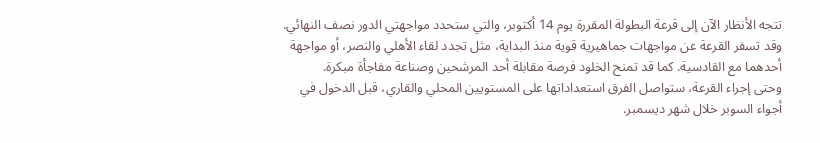تتجه الأنظار الآن إلى قرعة البطولة المقررة يوم 14 أكتوبر، والتي ستحدد مواجهتي الدور نصف النهائي.
وقد تسفر القرعة عن مواجهات جماهيرية قوية منذ البداية، مثل تجدد لقاء الأهلي والنصر، أو مواجهة أحدهما مع القادسية. كما قد تمنح الخلود فرصة مقابلة أحد المرشحين وصناعة مفاجأة مبكرة.
وحتى إجراء القرعة، ستواصل الفرق استعداداتها على المستويين المحلي والقاري، قبل الدخول في أجواء السوبر خلال شهر ديسمبر.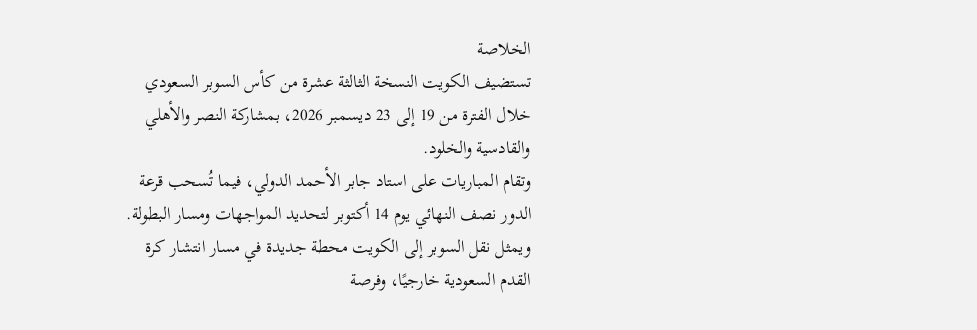الخلاصة
تستضيف الكويت النسخة الثالثة عشرة من كأس السوبر السعودي خلال الفترة من 19 إلى 23 ديسمبر 2026، بمشاركة النصر والأهلي والقادسية والخلود.
وتقام المباريات على استاد جابر الأحمد الدولي، فيما تُسحب قرعة الدور نصف النهائي يوم 14 أكتوبر لتحديد المواجهات ومسار البطولة.
ويمثل نقل السوبر إلى الكويت محطة جديدة في مسار انتشار كرة القدم السعودية خارجيًا، وفرصة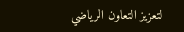لتعزيز التعاون الرياضي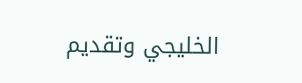الخليجي وتقديم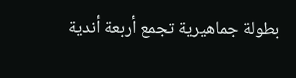بطولة جماهيرية تجمع أربعة أندية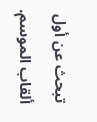تبحث عن أول ألقاب الموسم.